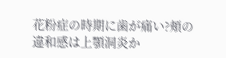花粉症の時期に歯が痛い?頬の違和感は上顎洞炎か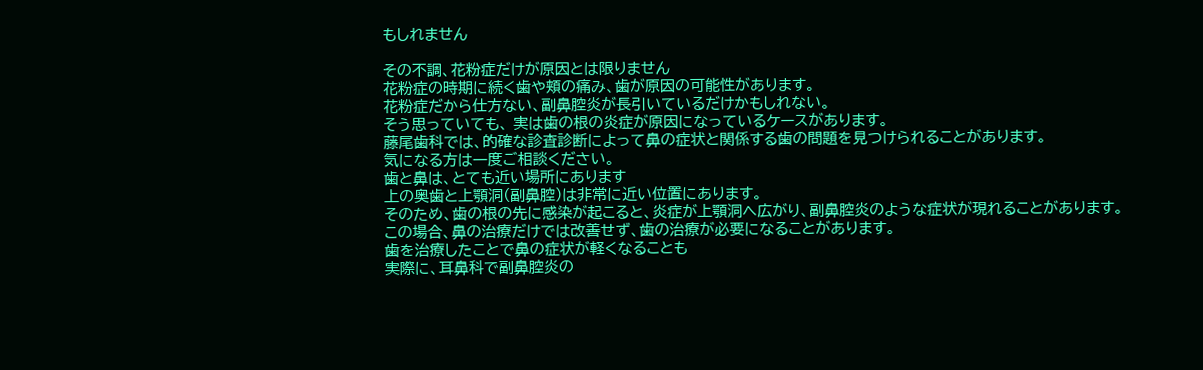もしれません

その不調、花粉症だけが原因とは限りません
花粉症の時期に続く歯や頬の痛み、歯が原因の可能性があります。
花粉症だから仕方ない、副鼻腔炎が長引いているだけかもしれない。
そう思っていても、 実は歯の根の炎症が原因になっているケースがあります。
藤尾歯科では、的確な診査診断によって鼻の症状と関係する歯の問題を見つけられることがあります。
気になる方は一度ご相談ください。
歯と鼻は、とても近い場所にあります
上の奥歯と上顎洞(副鼻腔)は非常に近い位置にあります。
そのため、歯の根の先に感染が起こると、炎症が上顎洞へ広がり、副鼻腔炎のような症状が現れることがあります。
この場合、鼻の治療だけでは改善せず、歯の治療が必要になることがあります。
歯を治療したことで鼻の症状が軽くなることも
実際に、耳鼻科で副鼻腔炎の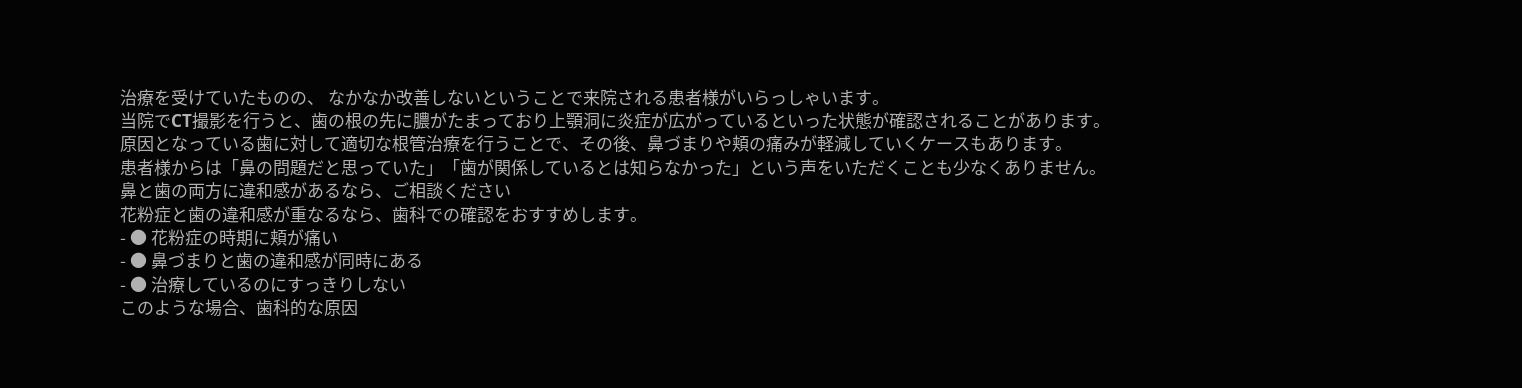治療を受けていたものの、 なかなか改善しないということで来院される患者様がいらっしゃいます。
当院でCT撮影を行うと、歯の根の先に膿がたまっており上顎洞に炎症が広がっているといった状態が確認されることがあります。
原因となっている歯に対して適切な根管治療を行うことで、その後、鼻づまりや頬の痛みが軽減していくケースもあります。
患者様からは「鼻の問題だと思っていた」「歯が関係しているとは知らなかった」という声をいただくことも少なくありません。
鼻と歯の両方に違和感があるなら、ご相談ください
花粉症と歯の違和感が重なるなら、歯科での確認をおすすめします。
- ● 花粉症の時期に頬が痛い
- ● 鼻づまりと歯の違和感が同時にある
- ● 治療しているのにすっきりしない
このような場合、歯科的な原因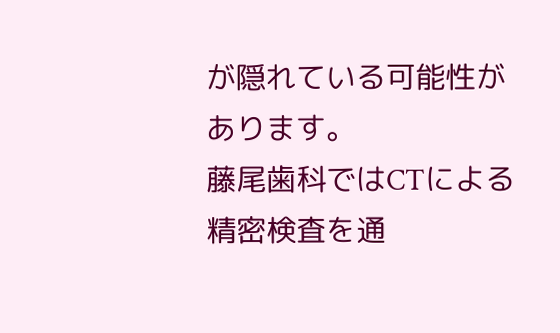が隠れている可能性があります。
藤尾歯科ではCTによる精密検査を通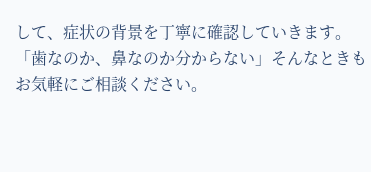して、症状の背景を丁寧に確認していきます。
「歯なのか、鼻なのか分からない」そんなときもお気軽にご相談ください。